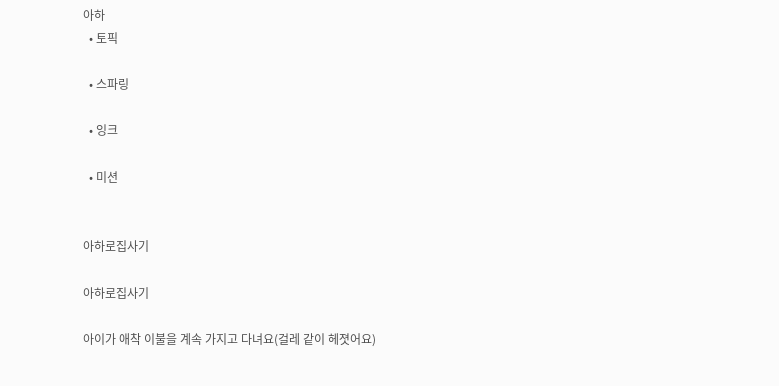아하
  • 토픽

  • 스파링

  • 잉크

  • 미션


아하로집사기

아하로집사기

아이가 애착 이불을 계속 가지고 다녀요(걸레 같이 헤졋어요)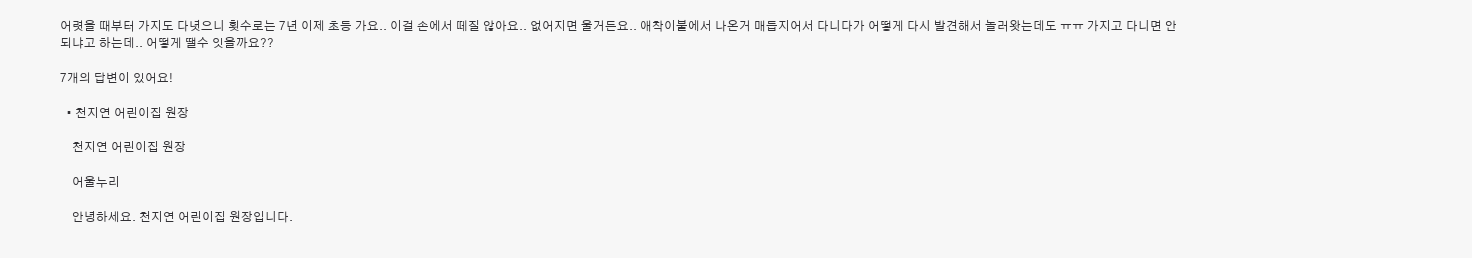어렷을 때부터 가지도 다녓으니 횟수로는 7년 이제 초등 가요.. 이걸 손에서 떼질 않아요.. 없어지면 울거든요.. 애착이불에서 나온거 매듭지어서 다니다가 어떻게 다시 발견해서 놀러왓는데도 ㅠㅠ 가지고 다니면 안되냐고 하는데.. 어떻게 땔수 잇을까요??

7개의 답변이 있어요!

  • 천지연 어린이집 원장

    천지연 어린이집 원장

    어울누리

    안녕하세요. 천지연 어린이집 원장입니다.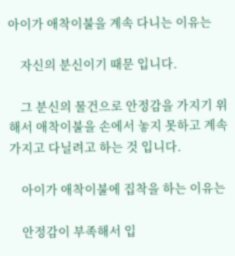아이가 애착이불을 계속 다니는 이유는

    자신의 분신이기 때문 입니다.

    그 분신의 물건으로 안정감을 가지기 위해서 애착이불을 손에서 놓지 못하고 계속 가지고 다닐려고 하는 것 입니다.

    아이가 애착이불에 집착을 하는 이유는

    안정감이 부족해서 입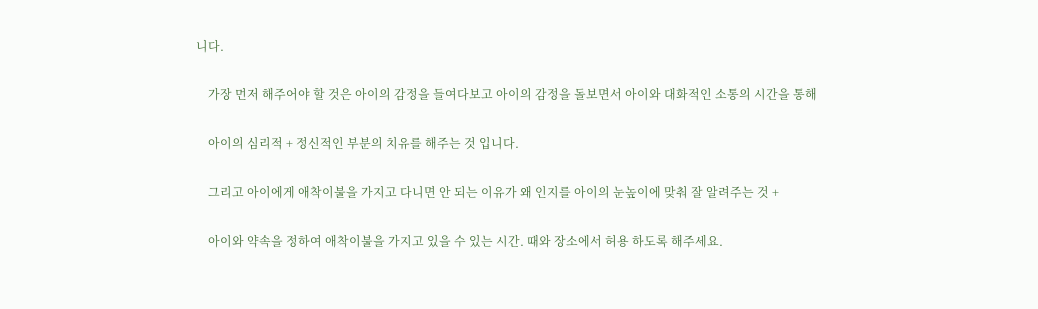니다.

    가장 먼저 해주어야 할 것은 아이의 감정을 들여다보고 아이의 감정을 돌보면서 아이와 대화적인 소통의 시간을 통해

    아이의 심리적 + 정신적인 부분의 치유를 해주는 것 입니다.

    그리고 아이에게 애착이불을 가지고 다니면 안 되는 이유가 왜 인지를 아이의 눈높이에 맞춰 잘 알려주는 것 +

    아이와 약속을 정하여 애착이불을 가지고 있을 수 있는 시간. 때와 장소에서 허용 하도록 해주세요.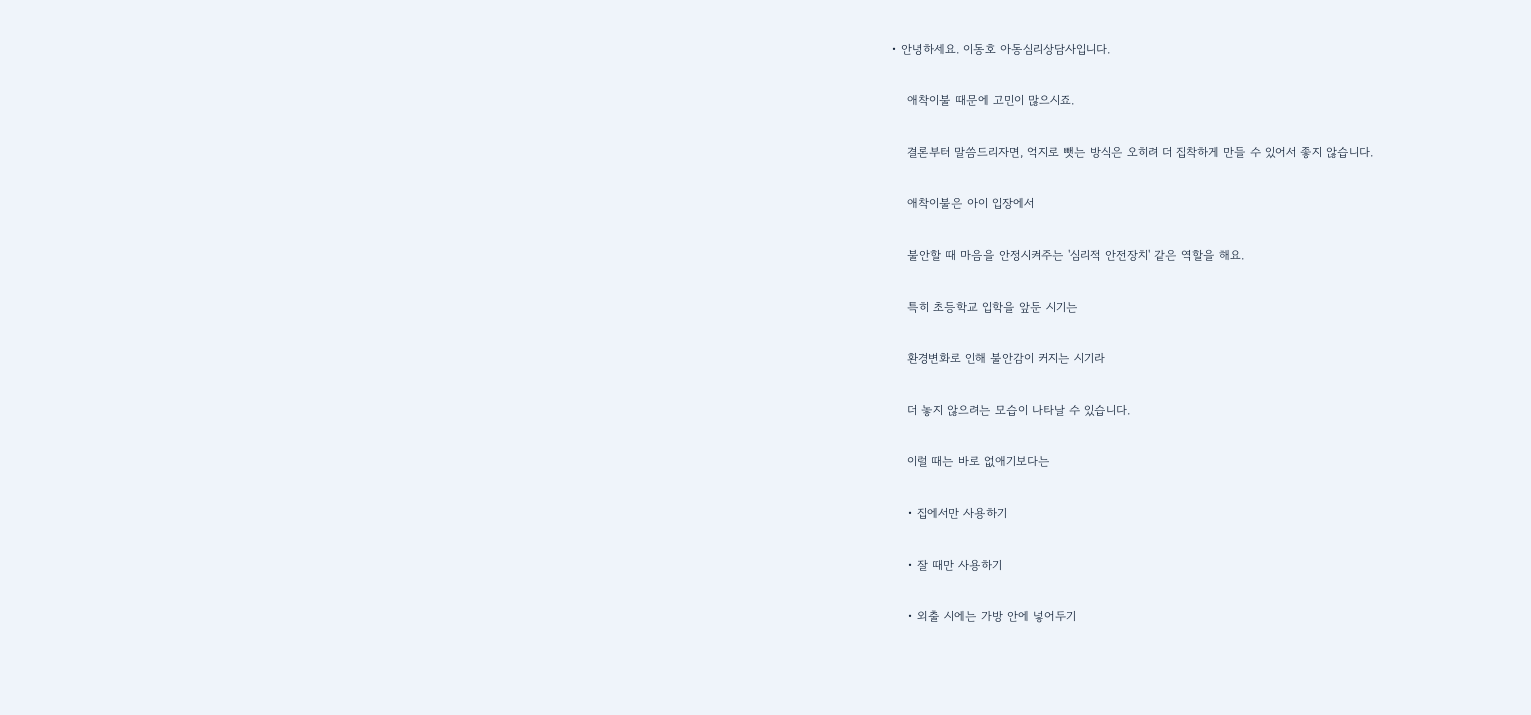• 안녕하세요. 이동호 아동심리상담사입니다.

    애착이불 때문에 고민이 많으시죠.

    결론부터 말씀드리자면, 억지로 뺏는 방식은 오히려 더 집착하게 만들 수 있어서 좋지 않습니다.

    애착이불은 아이 입장에서

    불안할 때 마음을 안정시켜주는 '심리적 안전장치' 같은 역할을 해요.

    특히 초등학교 입학을 앞둔 시기는

    환경변화로 인해 불안감이 커지는 시기라

    더 놓지 않으려는 모습이 나타날 수 있습니다.

    이럴 때는 바로 없애기보다는

    • 집에서만 사용하기

    • 잘 때만 사용하기

    • 외출 시에는 가방 안에 넣어두기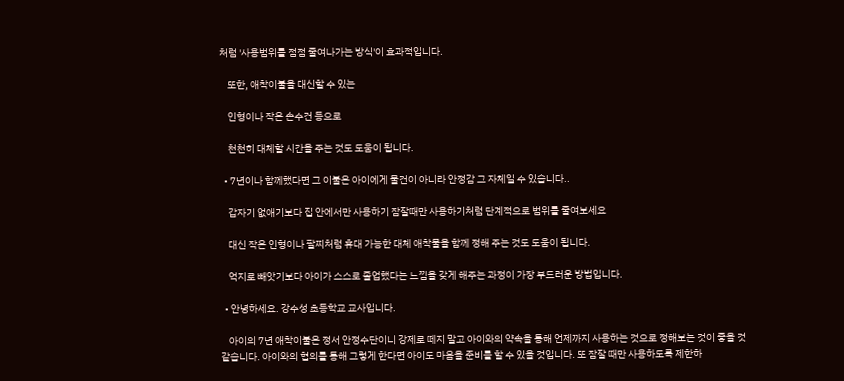처럼 '사용범위를 점점 줄여나가는 방식'이 효과적입니다.

    또한, 애착이불을 대신할 수 있는

    인형이나 작은 손수건 등으로

    천천히 대체할 시간을 주는 것도 도움이 됩니다.

  • 7년이나 함께했다면 그 이불은 아이에게 물건이 아니라 안정감 그 자체일 수 있습니다..

    갑자기 없애기보다 집 안에서만 사용하기 잠잘때만 사용하기처럼 단계적으로 범위를 줄여보세요

    대신 작은 인형이나 팔찌처럼 휴대 가능한 대체 애착물을 함께 정해 주는 것도 도움이 됩니다.

    억지로 빼앗기보다 아이가 스스로 졸업했다는 느낌을 갖게 해주는 과정이 가장 부드러운 방법입니다.

  • 안녕하세요. 강수성 초등학교 교사입니다.

    아이의 7년 애착이불은 정서 안정수단이니 강제로 떼지 말고 아이와의 약속을 통해 언제까지 사용하는 것으로 정해보는 것이 좋을 것 같습니다. 아이와의 협의를 통해 그렇게 한다면 아이도 마음을 준비를 할 수 있을 것입니다. 또 잠잘 때만 사용하도록 제한하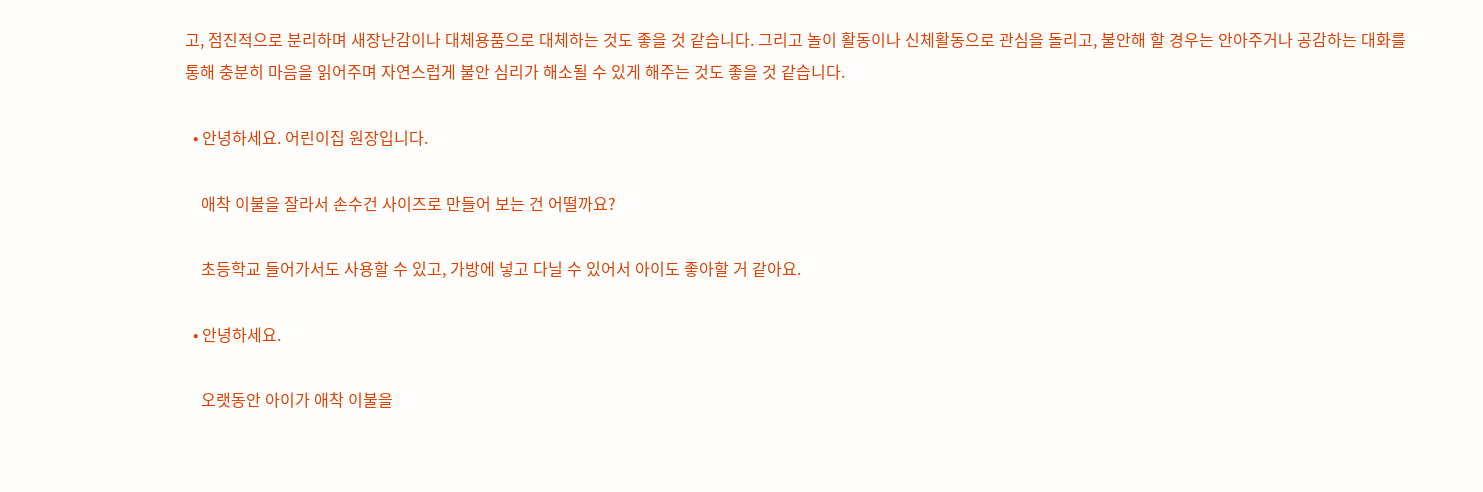고, 점진적으로 분리하며 새장난감이나 대체용품으로 대체하는 것도 좋을 것 같습니다. 그리고 놀이 활동이나 신체활동으로 관심을 돌리고, 불안해 할 경우는 안아주거나 공감하는 대화를 통해 충분히 마음을 읽어주며 자연스럽게 불안 심리가 해소될 수 있게 해주는 것도 좋을 것 같습니다.

  • 안녕하세요. 어린이집 원장입니다.

    애착 이불을 잘라서 손수건 사이즈로 만들어 보는 건 어떨까요?

    초등학교 들어가서도 사용할 수 있고, 가방에 넣고 다닐 수 있어서 아이도 좋아할 거 같아요.

  • 안녕하세요.

    오랫동안 아이가 애착 이불을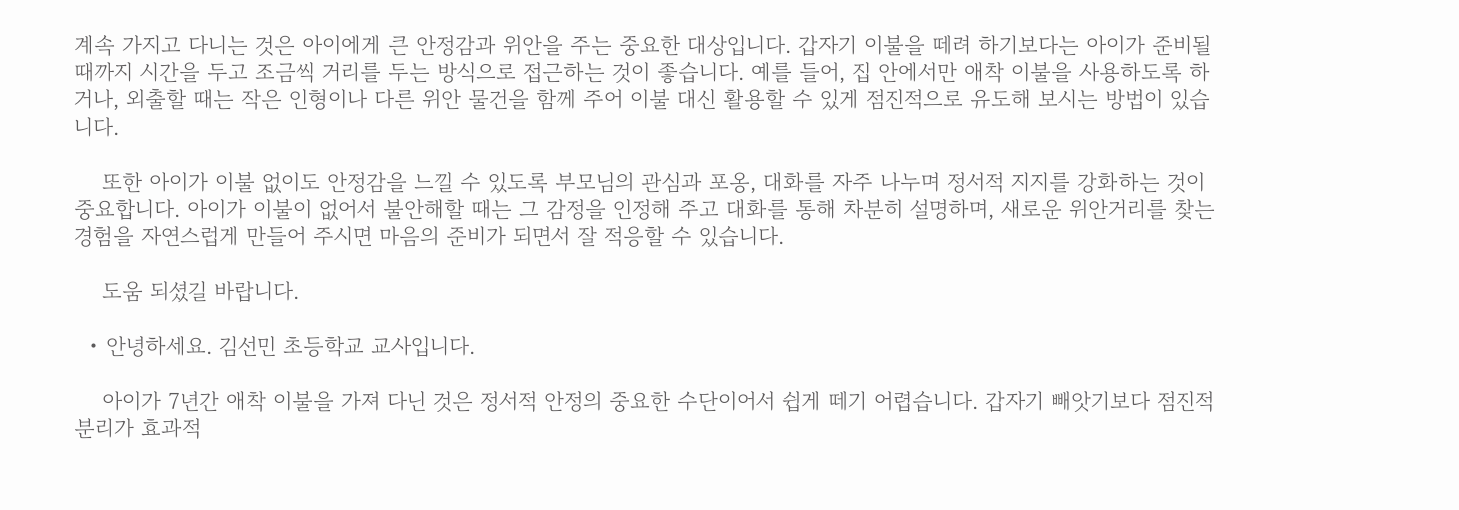계속 가지고 다니는 것은 아이에게 큰 안정감과 위안을 주는 중요한 대상입니다. 갑자기 이불을 떼려 하기보다는 아이가 준비될 때까지 시간을 두고 조금씩 거리를 두는 방식으로 접근하는 것이 좋습니다. 예를 들어, 집 안에서만 애착 이불을 사용하도록 하거나, 외출할 때는 작은 인형이나 다른 위안 물건을 함께 주어 이불 대신 활용할 수 있게 점진적으로 유도해 보시는 방법이 있습니다.

    또한 아이가 이불 없이도 안정감을 느낄 수 있도록 부모님의 관심과 포옹, 대화를 자주 나누며 정서적 지지를 강화하는 것이 중요합니다. 아이가 이불이 없어서 불안해할 때는 그 감정을 인정해 주고 대화를 통해 차분히 설명하며, 새로운 위안거리를 찾는 경험을 자연스럽게 만들어 주시면 마음의 준비가 되면서 잘 적응할 수 있습니다.

    도움 되셨길 바랍니다.

  • 안녕하세요. 김선민 초등학교 교사입니다.

    아이가 7년간 애착 이불을 가져 다닌 것은 정서적 안정의 중요한 수단이어서 쉽게 떼기 어렵습니다. 갑자기 빼앗기보다 점진적 분리가 효과적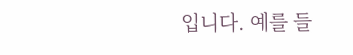입니다. 예를 들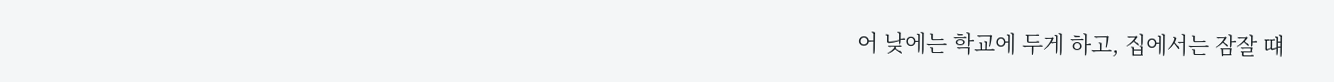어 낮에는 학교에 두게 하고, 집에서는 잠잘 떄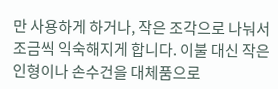만 사용하게 하거나, 작은 조각으로 나눠서 조금씩 익숙해지게 합니다. 이불 대신 작은 인형이나 손수건을 대체품으로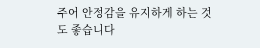주어 안정감을 유지하게 하는 것도 좋습니다